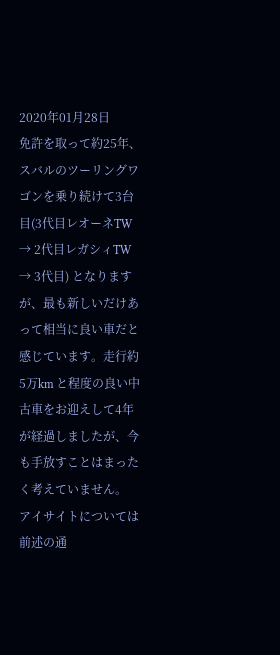2020年01月28日
免許を取って約25年、スバルのツーリングワゴンを乗り続けて3台目(3代目レオーネTW → 2代目レガシィTW → 3代目) となりますが、最も新しいだけあって相当に良い車だと感じています。走行約5万km と程度の良い中古車をお迎えして4年が経過しましたが、今も手放すことはまったく考えていません。
アイサイトについては前述の通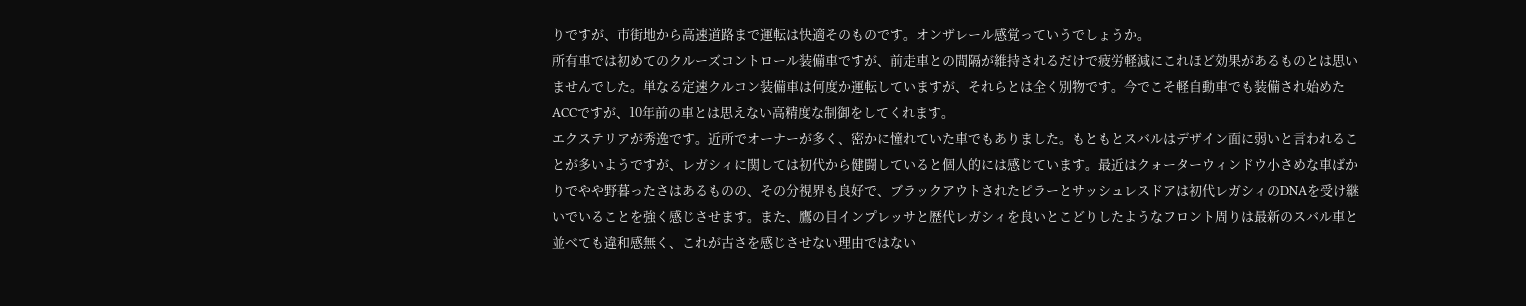りですが、市街地から高速道路まで運転は快適そのものです。オンザレール感覚っていうでしょうか。
所有車では初めてのクルーズコントロール装備車ですが、前走車との間隔が維持されるだけで疲労軽減にこれほど効果があるものとは思いませんでした。単なる定速クルコン装備車は何度か運転していますが、それらとは全く別物です。今でこそ軽自動車でも装備され始めたACCですが、10年前の車とは思えない高精度な制御をしてくれます。
エクステリアが秀逸です。近所でオーナーが多く、密かに憧れていた車でもありました。もともとスバルはデザイン面に弱いと言われることが多いようですが、レガシィに関しては初代から健闘していると個人的には感じています。最近はクォーターウィンドウ小さめな車ばかりでやや野暮ったさはあるものの、その分視界も良好で、ブラックアウトされたピラーとサッシュレスドアは初代レガシィのDNAを受け継いでいることを強く感じさせます。また、鷹の目インプレッサと歴代レガシィを良いとこどりしたようなフロント周りは最新のスバル車と並べても違和感無く、これが古さを感じさせない理由ではない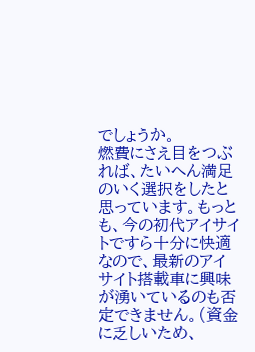でしょうか。
燃費にさえ目をつぶれば、たいへん満足のいく選択をしたと思っています。もっとも、今の初代アイサイトですら十分に快適なので、最新のアイサイト搭載車に興味が湧いているのも否定できません。(資金に乏しいため、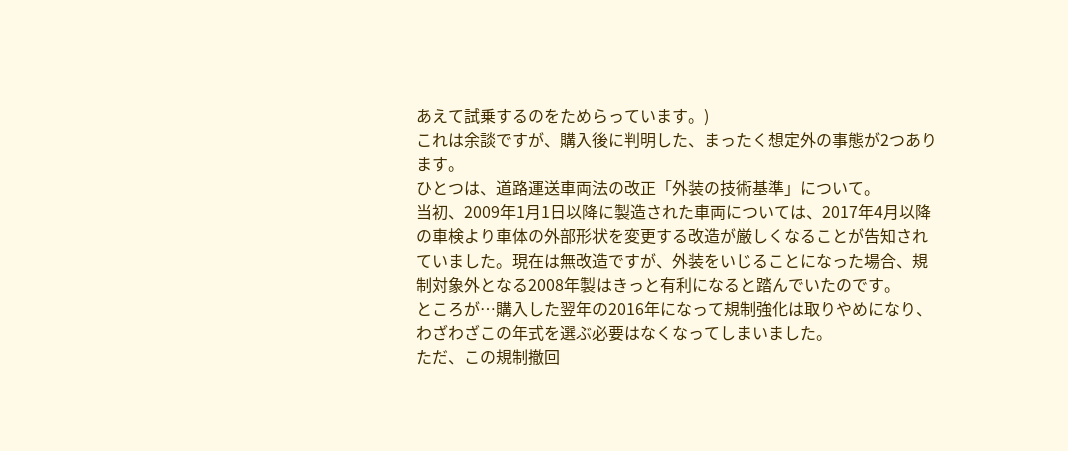あえて試乗するのをためらっています。)
これは余談ですが、購入後に判明した、まったく想定外の事態が2つあります。
ひとつは、道路運送車両法の改正「外装の技術基準」について。
当初、2009年1月1日以降に製造された車両については、2017年4月以降の車検より車体の外部形状を変更する改造が厳しくなることが告知されていました。現在は無改造ですが、外装をいじることになった場合、規制対象外となる2008年製はきっと有利になると踏んでいたのです。
ところが…購入した翌年の2016年になって規制強化は取りやめになり、わざわざこの年式を選ぶ必要はなくなってしまいました。
ただ、この規制撤回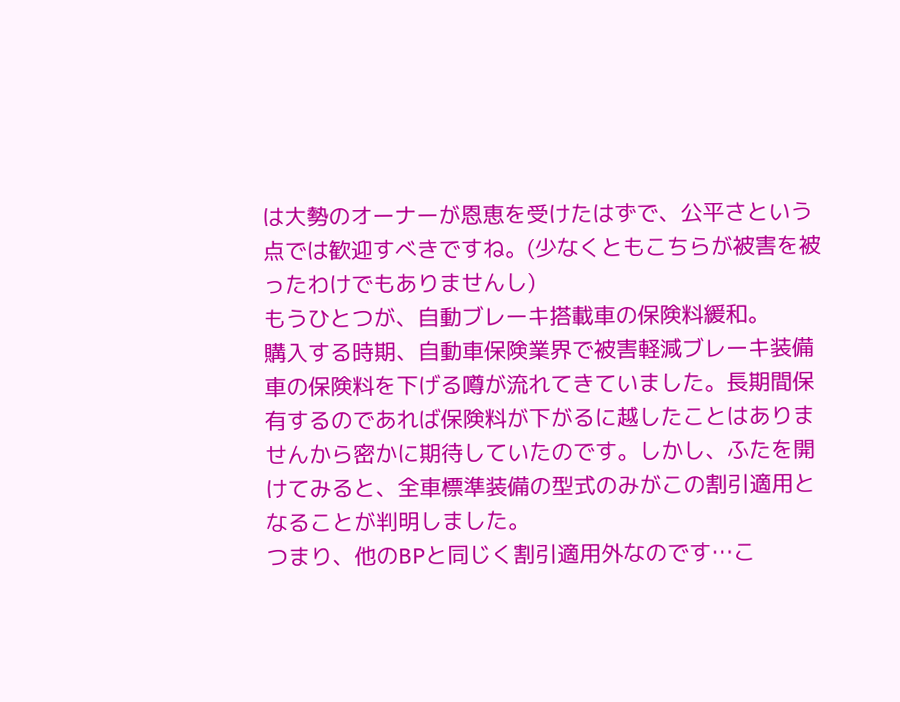は大勢のオーナーが恩恵を受けたはずで、公平さという点では歓迎すべきですね。(少なくともこちらが被害を被ったわけでもありませんし)
もうひとつが、自動ブレーキ搭載車の保険料緩和。
購入する時期、自動車保険業界で被害軽減ブレーキ装備車の保険料を下げる噂が流れてきていました。長期間保有するのであれば保険料が下がるに越したことはありませんから密かに期待していたのです。しかし、ふたを開けてみると、全車標準装備の型式のみがこの割引適用となることが判明しました。
つまり、他のBPと同じく割引適用外なのです…こ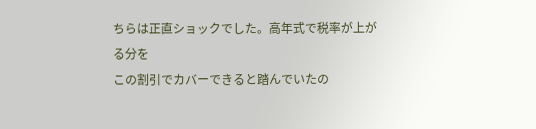ちらは正直ショックでした。高年式で税率が上がる分を
この割引でカバーできると踏んでいたの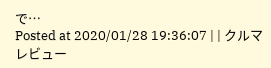で…
Posted at 2020/01/28 19:36:07 | | クルマレビュー